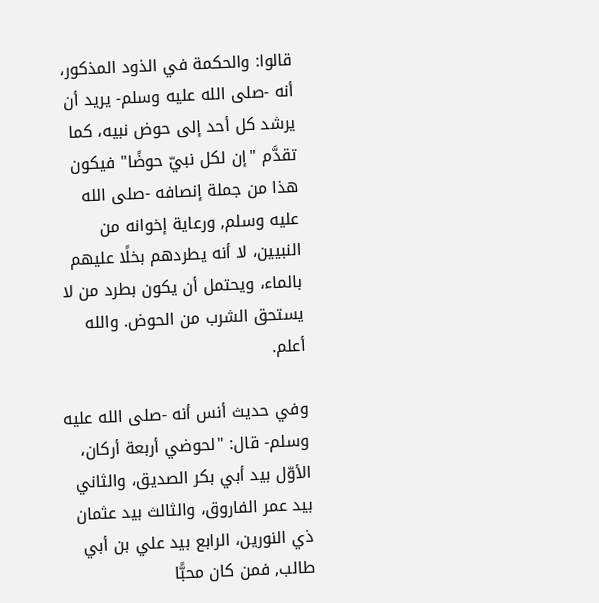قالوا: والحكمة في الذود المذكور، أنه -صلى الله عليه وسلم- يريد أن يرشد كل أحد إلى حوض نبيه، كما تقدَّم "إن لكل نبيّ حوضًا" فيكون هذا من جملة إنصافه -صلى الله عليه وسلم, ورعاية إخوانه من النبيين، لا أنه يطردهم بخلًا عليهم بالماء، ويحتمل أن يكون بطرد من لا يستحق الشرب من الحوض. والله أعلم.

وفي حديث أنس أنه -صلى الله عليه وسلم- قال: "لحوضي أربعة أركان، الأوّل بيد أبي بكر الصديق، والثاني بيد عمر الفاروق، والثالث بيد عثمان ذي النورين، الرابع بيد علي بن أبي طالب, فمن كان محبًّا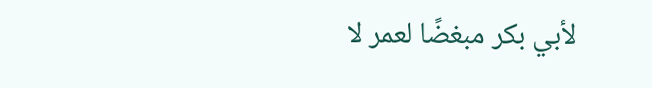لأبي بكر مبغضًا لعمر لا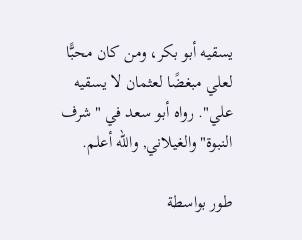يسقيه أبو بكر، ومن كان محبًّا لعلي مبغضًا لعثمان لا يسقيه علي". رواه أبو سعد في "شرف النبوة" والغيلاني, والله أعلم.

طور بواسطة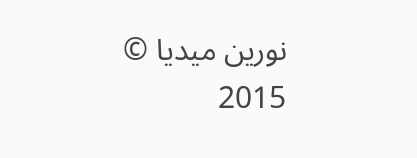نورين ميديا © 2015